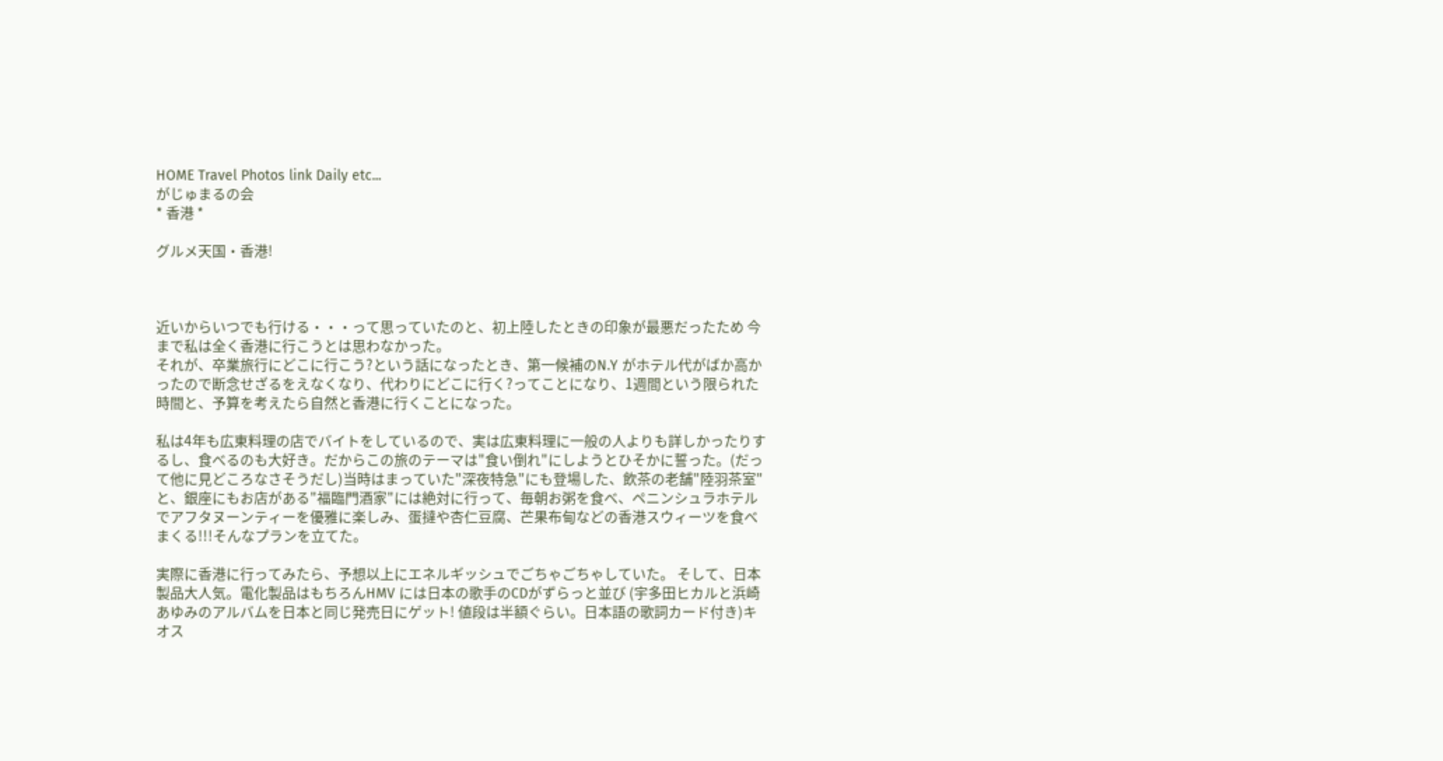HOME Travel Photos link Daily etc...
がじゅまるの会
* 香港 *

グルメ天国・香港!



近いからいつでも行ける・・・って思っていたのと、初上陸したときの印象が最悪だったため 今まで私は全く香港に行こうとは思わなかった。
それが、卒業旅行にどこに行こう?という話になったとき、第一候補のN.Y がホテル代がばか高かったので断念せざるをえなくなり、代わりにどこに行く?ってことになり、1週間という限られた時間と、予算を考えたら自然と香港に行くことになった。

私は4年も広東料理の店でバイトをしているので、実は広東料理に一般の人よりも詳しかったりするし、食べるのも大好き。だからこの旅のテーマは"食い倒れ"にしようとひそかに誓った。(だって他に見どころなさそうだし)当時はまっていた"深夜特急"にも登場した、飲茶の老舗"陸羽茶室"と、銀座にもお店がある"福臨門酒家"には絶対に行って、毎朝お粥を食べ、ペニンシュラホテルでアフタヌーンティーを優雅に楽しみ、蛋撻や杏仁豆腐、芒果布甸などの香港スウィーツを食べまくる!!!そんなプランを立てた。

実際に香港に行ってみたら、予想以上にエネルギッシュでごちゃごちゃしていた。 そして、日本製品大人気。電化製品はもちろんHMV には日本の歌手のCDがずらっと並び (宇多田ヒカルと浜崎あゆみのアルバムを日本と同じ発売日にゲット! 値段は半額ぐらい。日本語の歌詞カード付き)キオス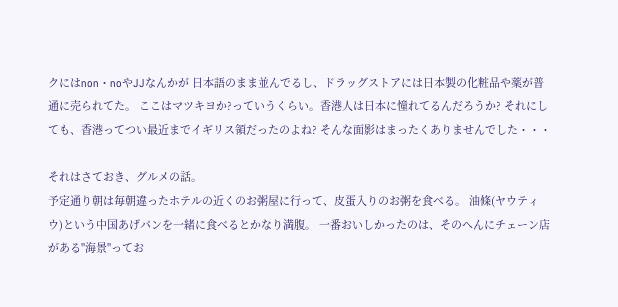クにはnon・noやJJなんかが 日本語のまま並んでるし、ドラッグストアには日本製の化粧品や薬が普通に売られてた。 ここはマツキヨか?っていうくらい。香港人は日本に憧れてるんだろうか? それにしても、香港ってつい最近までイギリス領だったのよね? そんな面影はまったくありませんでした・・・

それはさておき、グルメの話。
予定通り朝は毎朝違ったホテルの近くのお粥屋に行って、皮蛋入りのお粥を食べる。 油條(ヤウティウ)という中国あげパンを一緒に食べるとかなり満腹。 一番おいしかったのは、そのへんにチェーン店がある"海景"ってお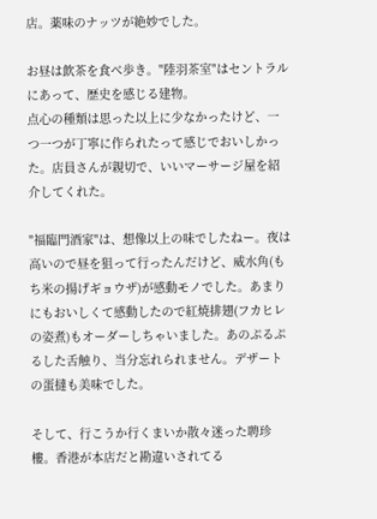店。薬味のナッツが絶妙でした。

お昼は飲茶を食べ歩き。"陸羽茶室"はセントラルにあって、歴史を感じる建物。
点心の種類は思った以上に少なかったけど、一つ一つが丁寧に作られたって感じでおいしかった。店員さんが親切で、いいマーサージ屋を紹介してくれた。

"福臨門酒家"は、想像以上の味でしたねー。夜は高いので昼を狙って行ったんだけど、威水角(もち米の揚げギョウザ)が感動モノでした。あまりにもおいしくて感動したので紅焼排翅(フカヒレの姿煮)もオーダーしちゃいました。あのぷるぷるした舌触り、当分忘れられません。デザートの蛋撻も美味でした。

そして、行こうか行くまいか散々迷った聘珍樓。香港が本店だと勘違いされてる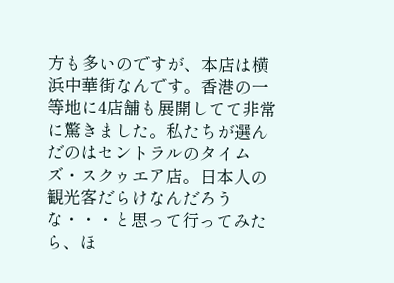方も多いのですが、本店は横浜中華街なんです。香港の一等地に4店舗も展開してて非常に驚きました。私たちが選んだのはセントラルのタイムズ・スクゥエア店。日本人の観光客だらけなんだろうな・・・と思って行ってみたら、ほ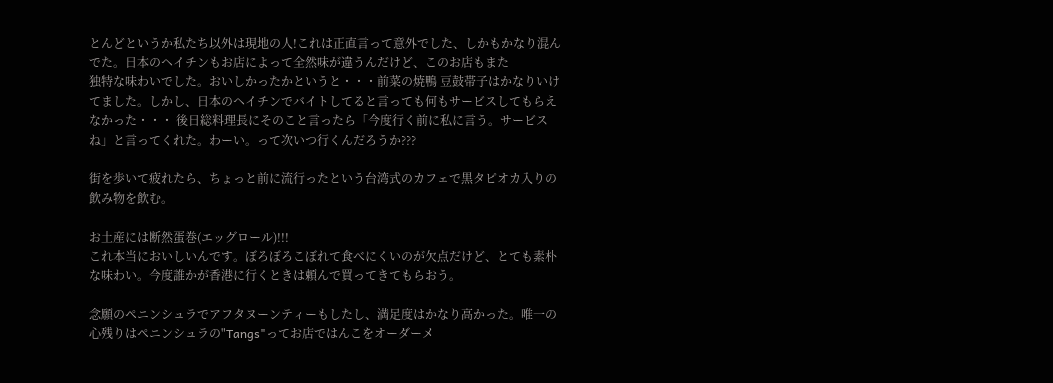とんどというか私たち以外は現地の人!これは正直言って意外でした、しかもかなり混んでた。日本のヘイチンもお店によって全然味が違うんだけど、このお店もまた
独特な味わいでした。おいしかったかというと・・・前菜の焼鴨 豆鼓帯子はかなりいけてました。しかし、日本のヘイチンでバイトしてると言っても何もサービスしてもらえなかった・・・ 後日総料理長にそのこと言ったら「今度行く前に私に言う。サービスね」と言ってくれた。わーい。って次いつ行くんだろうか???

街を歩いて疲れたら、ちょっと前に流行ったという台湾式のカフェで黒タピオカ入りの飲み物を飲む。

お土産には断然蛋巻(エッグロール)!!!
これ本当においしいんです。ぼろぼろこぼれて食べにくいのが欠点だけど、とても素朴な味わい。今度誰かが香港に行くときは頼んで買ってきてもらおう。

念願のペニンシュラでアフタヌーンティーもしたし、満足度はかなり高かった。唯一の心残りはペニンシュラの"Tangs"ってお店ではんこをオーダーメ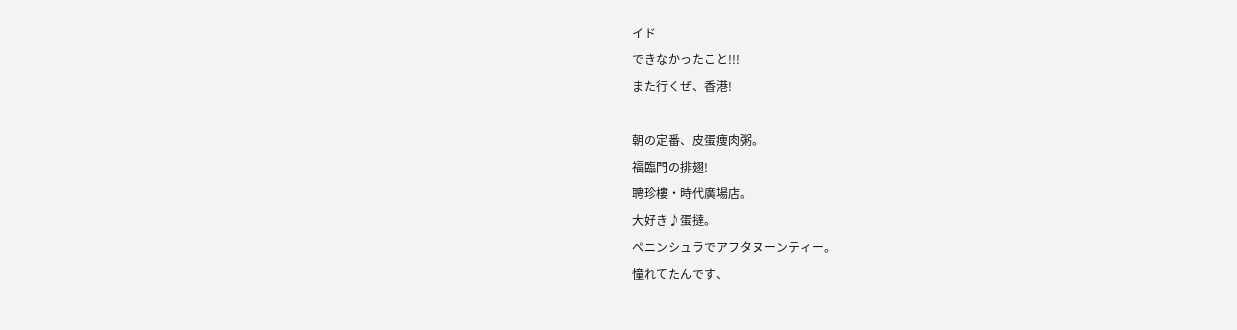イド
できなかったこと!!!
また行くぜ、香港!

朝の定番、皮蛋痩肉粥。
福臨門の排翅!
聘珍樓・時代廣場店。
大好き♪蛋撻。
ペニンシュラでアフタヌーンティー。
憧れてたんです、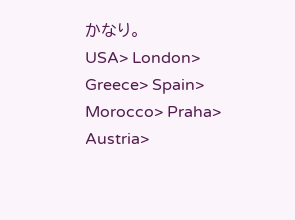かなり。
USA> London> Greece> Spain> Morocco> Praha> Austria>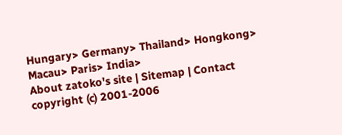Hungary> Germany> Thailand> Hongkong> Macau> Paris> India>
About zatoko's site | Sitemap | Contact
copyright (c) 2001-2006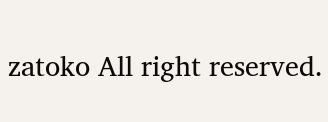zatoko All right reserved.